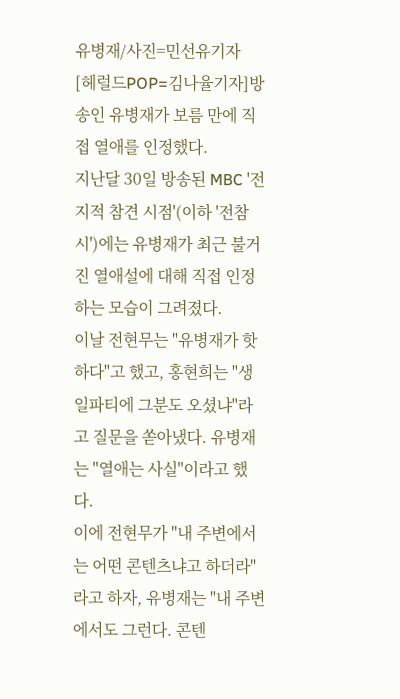유병재/사진=민선유기자
[헤럴드POP=김나율기자]방송인 유병재가 보름 만에 직접 열애를 인정했다.
지난달 30일 방송된 MBC '전지적 참견 시점'(이하 '전참시')에는 유병재가 최근 불거진 열애설에 대해 직접 인정하는 모습이 그려졌다.
이날 전현무는 "유병재가 핫하다"고 했고, 홍현희는 "생일파티에 그분도 오셨냐"라고 질문을 쏟아냈다. 유병재는 "열애는 사실"이라고 했다.
이에 전현무가 "내 주변에서는 어떤 콘텐츠냐고 하더라"라고 하자, 유병재는 "내 주변에서도 그런다. 콘텐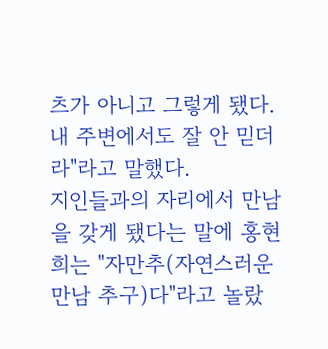츠가 아니고 그렇게 됐다. 내 주변에서도 잘 안 믿더라"라고 말했다.
지인들과의 자리에서 만남을 갖게 됐다는 말에 홍현희는 "자만추(자연스러운 만남 추구)다"라고 놀랐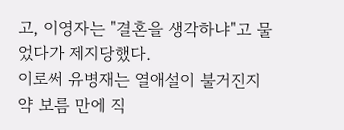고, 이영자는 "결혼을 생각하냐"고 물었다가 제지당했다.
이로써 유병재는 열애설이 불거진지 약 보름 만에 직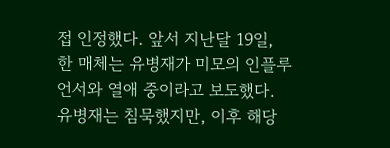접 인정했다. 앞서 지난달 19일, 한 매체는 유병재가 미모의 인플루언서와 열애 중이라고 보도했다.
유병재는 침묵했지만, 이후 해당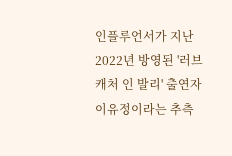인플루언서가 지난 2022년 방영된 '러브캐처 인 발리' 출연자 이유정이라는 추측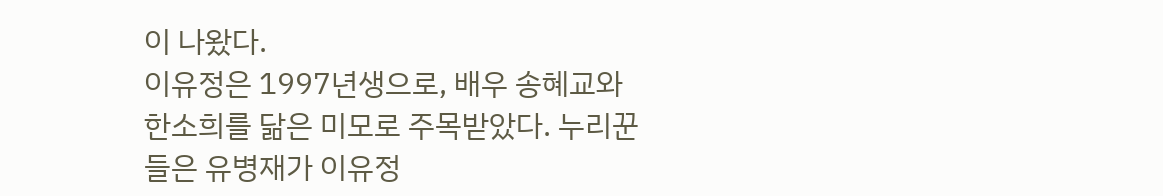이 나왔다.
이유정은 1997년생으로, 배우 송혜교와 한소희를 닮은 미모로 주목받았다. 누리꾼들은 유병재가 이유정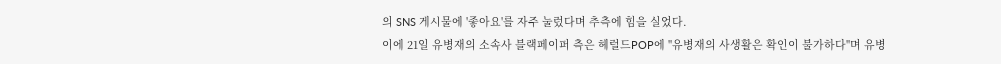의 SNS 게시물에 '좋아요'를 자주 눌렀다며 추측에 힘을 실었다.
이에 21일 유병재의 소속사 블랙페이퍼 측은 헤럴드POP에 "유병재의 사생활은 확인이 불가하다"며 유병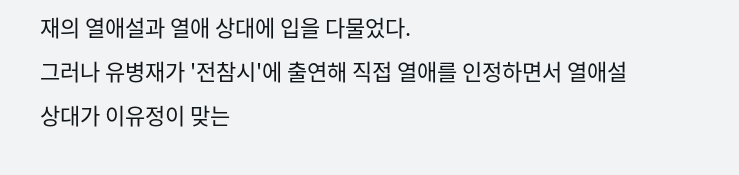재의 열애설과 열애 상대에 입을 다물었다.
그러나 유병재가 '전참시'에 출연해 직접 열애를 인정하면서 열애설 상대가 이유정이 맞는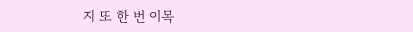지 또 한 번 이목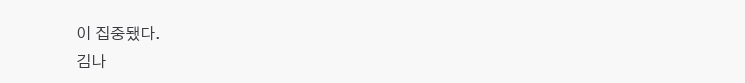이 집중됐다.
김나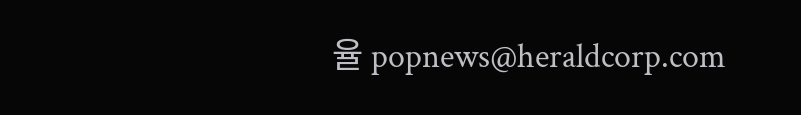율 popnews@heraldcorp.com